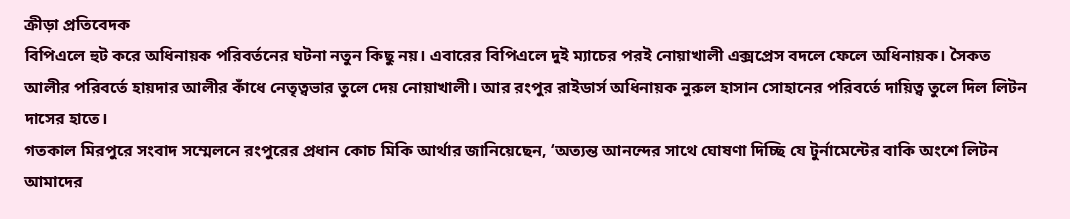ক্রীড়া প্রতিবেদক
বিপিএলে হুট করে অধিনায়ক পরিবর্তনের ঘটনা নতুন কিছু নয়। এবারের বিপিএলে দুই ম্যাচের পরই নোয়াখালী এক্সপ্রেস বদলে ফেলে অধিনায়ক। সৈকত আলীর পরিবর্তে হায়দার আলীর কাঁধে নেতৃত্বভার তুলে দেয় নোয়াখালী। আর রংপুর রাইডার্স অধিনায়ক নুরুল হাসান সোহানের পরিবর্তে দায়িত্ব তুলে দিল লিটন দাসের হাতে।
গতকাল মিরপুরে সংবাদ সম্মেলনে রংপুরের প্রধান কোচ মিকি আর্থার জানিয়েছেন, ‘অত্যন্ত আনন্দের সাথে ঘোষণা দিচ্ছি যে টুর্নামেন্টের বাকি অংশে লিটন আমাদের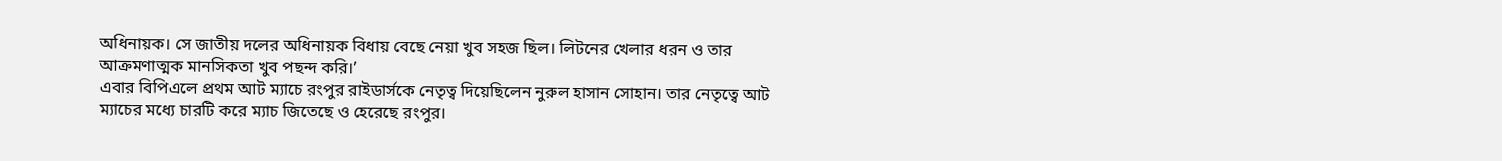অধিনায়ক। সে জাতীয় দলের অধিনায়ক বিধায় বেছে নেয়া খুব সহজ ছিল। লিটনের খেলার ধরন ও তার আক্রমণাত্মক মানসিকতা খুব পছন্দ করি।’
এবার বিপিএলে প্রথম আট ম্যাচে রংপুর রাইডার্সকে নেতৃত্ব দিয়েছিলেন নুরুল হাসান সোহান। তার নেতৃত্বে আট ম্যাচের মধ্যে চারটি করে ম্যাচ জিতেছে ও হেরেছে রংপুর।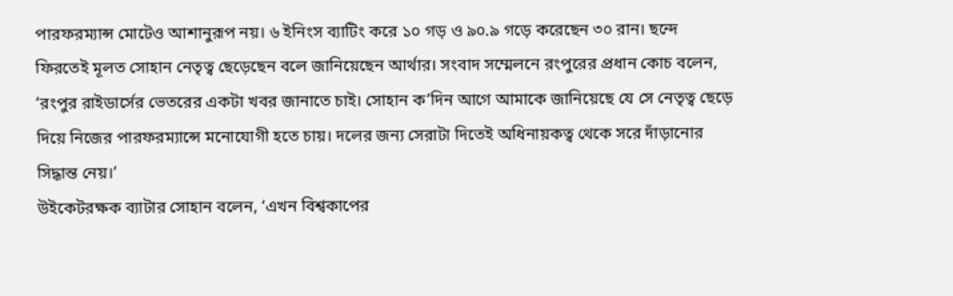পারফরম্যান্স মোটেও আশানুরূপ নয়। ৬ ইনিংস ব্যাটিং করে ১০ গড় ও ৯০.৯ গড়ে করেছেন ৩০ রান। ছন্দে ফিরতেই মূলত সোহান নেতৃত্ব ছেড়েছেন বলে জানিয়েছেন আর্থার। সংবাদ সম্মেলনে রংপুরের প্রধান কোচ বলেন, ‘রংপুর রাইডার্সের ভেতরের একটা খবর জানাতে চাই। সোহান ক’দিন আগে আমাকে জানিয়েছে যে সে নেতৃত্ব ছেড়ে দিয়ে নিজের পারফরম্যান্সে মনোযোগী হতে চায়। দলের জন্য সেরাটা দিতেই অধিনায়কত্ব থেকে সরে দাঁড়ানোর সিদ্ধান্ত নেয়।’
উইকেটরক্ষক ব্যাটার সোহান বলেন, ‘এখন বিশ্বকাপের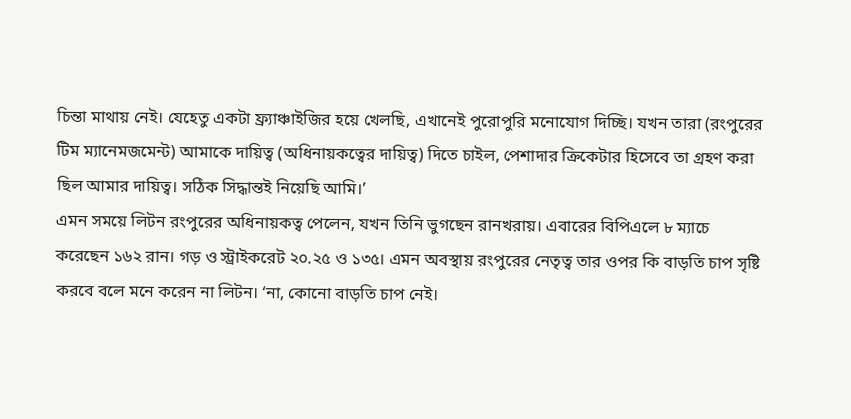চিন্তা মাথায় নেই। যেহেতু একটা ফ্র্যাঞ্চাইজির হয়ে খেলছি, এখানেই পুরোপুরি মনোযোগ দিচ্ছি। যখন তারা (রংপুরের টিম ম্যানেমজমেন্ট) আমাকে দায়িত্ব (অধিনায়কত্বের দায়িত্ব) দিতে চাইল, পেশাদার ক্রিকেটার হিসেবে তা গ্রহণ করা ছিল আমার দায়িত্ব। সঠিক সিদ্ধান্তই নিয়েছি আমি।’
এমন সময়ে লিটন রংপুরের অধিনায়কত্ব পেলেন, যখন তিনি ভুগছেন রানখরায়। এবারের বিপিএলে ৮ ম্যাচে করেছেন ১৬২ রান। গড় ও স্ট্রাইকরেট ২০.২৫ ও ১৩৫। এমন অবস্থায় রংপুরের নেতৃত্ব তার ওপর কি বাড়তি চাপ সৃষ্টি করবে বলে মনে করেন না লিটন। ‘না, কোনো বাড়তি চাপ নেই।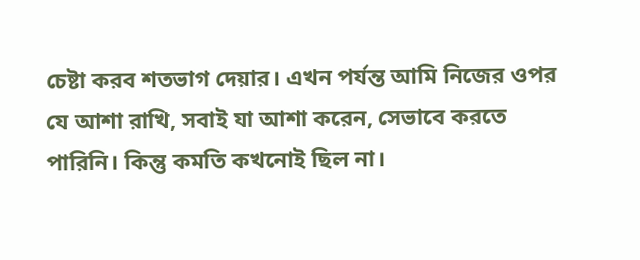চেষ্টা করব শতভাগ দেয়ার। এখন পর্যন্ত আমি নিজের ওপর যে আশা রাখি, সবাই যা আশা করেন, সেভাবে করতে পারিনি। কিন্তু কমতি কখনোই ছিল না।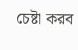চেষ্টা করব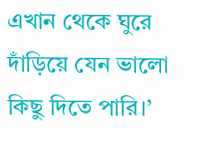এখান থেকে ঘুরে দাঁড়িয়ে যেন ভালো কিছু দিতে পারি।’